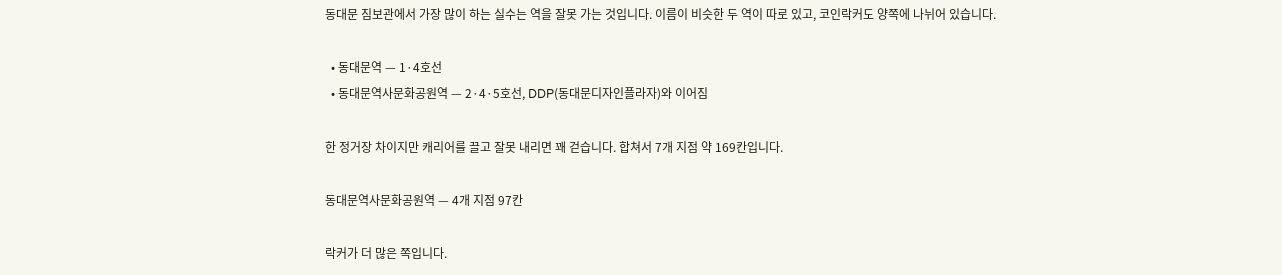동대문 짐보관에서 가장 많이 하는 실수는 역을 잘못 가는 것입니다. 이름이 비슷한 두 역이 따로 있고, 코인락커도 양쪽에 나뉘어 있습니다.

  • 동대문역 — 1·4호선
  • 동대문역사문화공원역 — 2·4·5호선, DDP(동대문디자인플라자)와 이어짐

한 정거장 차이지만 캐리어를 끌고 잘못 내리면 꽤 걷습니다. 합쳐서 7개 지점 약 169칸입니다.

동대문역사문화공원역 — 4개 지점 97칸

락커가 더 많은 쪽입니다.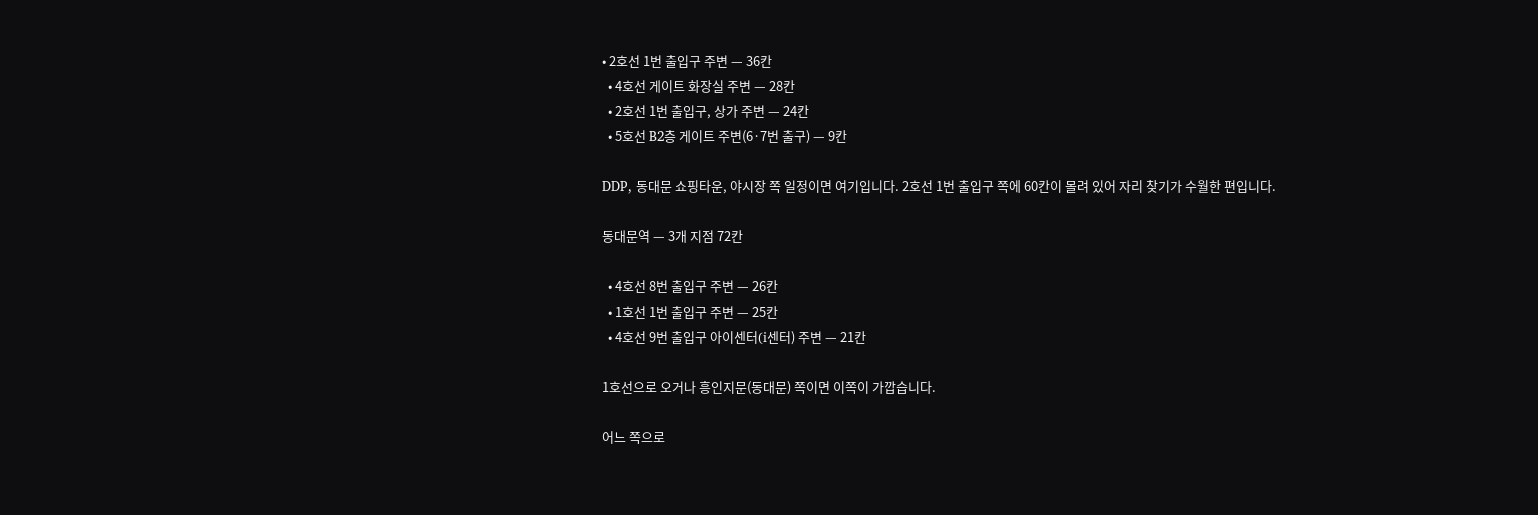• 2호선 1번 출입구 주변 — 36칸
  • 4호선 게이트 화장실 주변 — 28칸
  • 2호선 1번 출입구, 상가 주변 — 24칸
  • 5호선 B2층 게이트 주변(6·7번 출구) — 9칸

DDP, 동대문 쇼핑타운, 야시장 쪽 일정이면 여기입니다. 2호선 1번 출입구 쪽에 60칸이 몰려 있어 자리 찾기가 수월한 편입니다.

동대문역 — 3개 지점 72칸

  • 4호선 8번 출입구 주변 — 26칸
  • 1호선 1번 출입구 주변 — 25칸
  • 4호선 9번 출입구 아이센터(i센터) 주변 — 21칸

1호선으로 오거나 흥인지문(동대문) 쪽이면 이쪽이 가깝습니다.

어느 쪽으로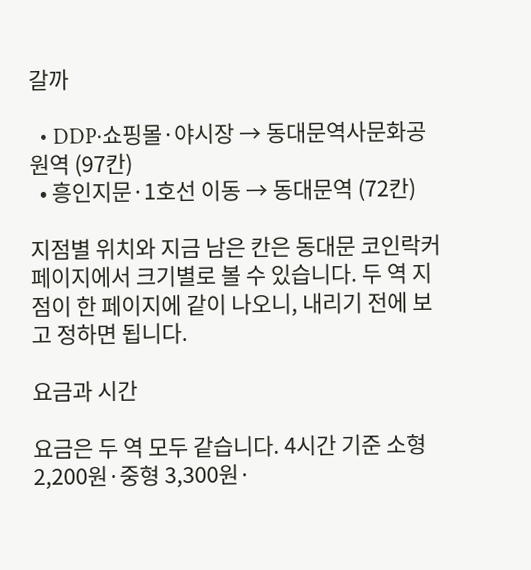갈까

  • DDP·쇼핑몰·야시장 → 동대문역사문화공원역 (97칸)
  • 흥인지문·1호선 이동 → 동대문역 (72칸)

지점별 위치와 지금 남은 칸은 동대문 코인락커 페이지에서 크기별로 볼 수 있습니다. 두 역 지점이 한 페이지에 같이 나오니, 내리기 전에 보고 정하면 됩니다.

요금과 시간

요금은 두 역 모두 같습니다. 4시간 기준 소형 2,200원·중형 3,300원·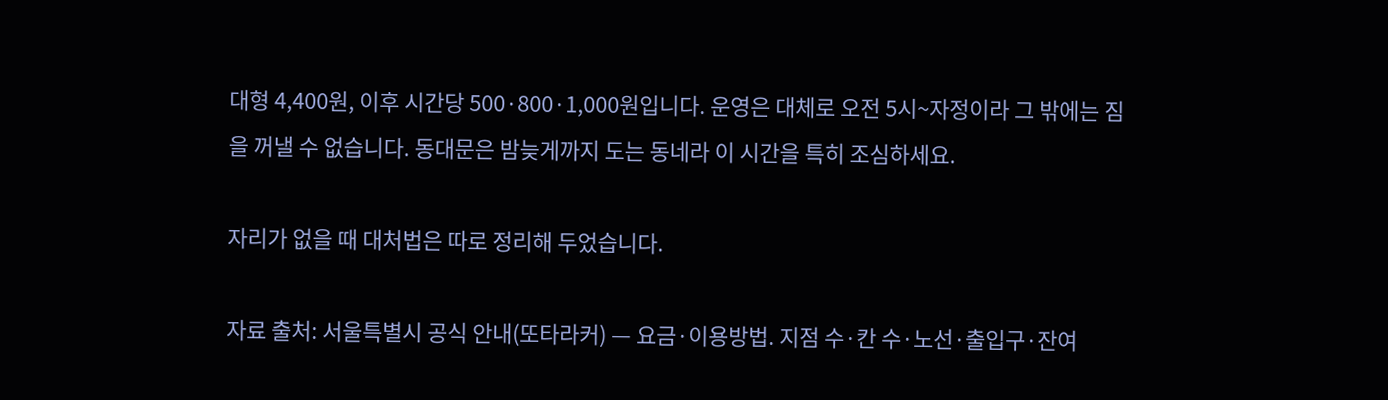대형 4,400원, 이후 시간당 500·800·1,000원입니다. 운영은 대체로 오전 5시~자정이라 그 밖에는 짐을 꺼낼 수 없습니다. 동대문은 밤늦게까지 도는 동네라 이 시간을 특히 조심하세요.

자리가 없을 때 대처법은 따로 정리해 두었습니다.

자료 출처: 서울특별시 공식 안내(또타라커) — 요금·이용방법. 지점 수·칸 수·노선·출입구·잔여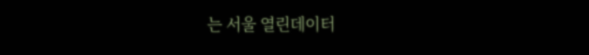는 서울 열린데이터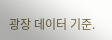광장 데이터 기준.